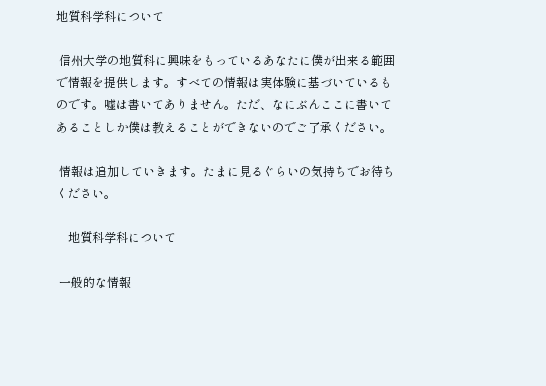地質科学科について

 信州大学の地質科に興味をもっているあなたに僕が出来る範囲で情報を提供します。すべての情報は実体験に基づいているものです。嘘は書いてありません。ただ、なにぶんここに書いてあることしか僕は教えることができないのでご了承ください。

 情報は追加していきます。たまに見るぐらいの気持ちでお待ちください。

    地質科学科について

 一般的な情報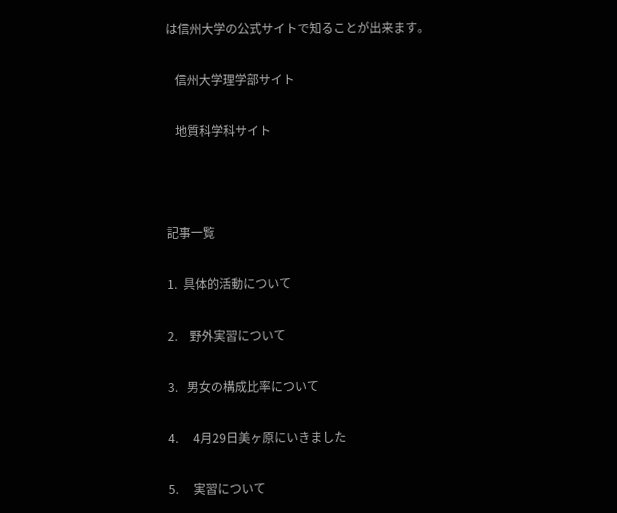は信州大学の公式サイトで知ることが出来ます。

   信州大学理学部サイト

   地質科学科サイト



記事一覧

1.  具体的活動について

2.    野外実習について

3.   男女の構成比率について

4.     4月29日美ヶ原にいきました

5.     実習について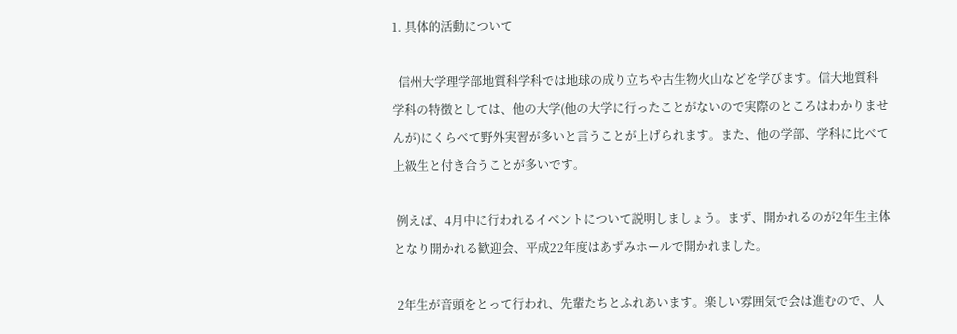1. 具体的活動について

  信州大学理学部地質科学科では地球の成り立ちや古生物火山などを学びます。信大地質科学科の特徴としては、他の大学(他の大学に行ったことがないので実際のところはわかりませんが)にくらべて野外実習が多いと言うことが上げられます。また、他の学部、学科に比べて上級生と付き合うことが多いです。

 例えば、4月中に行われるイベントについて説明しましょう。まず、開かれるのが2年生主体となり開かれる歓迎会、平成22年度はあずみホールで開かれました。

 2年生が音頭をとって行われ、先輩たちとふれあいます。楽しい雰囲気で会は進むので、人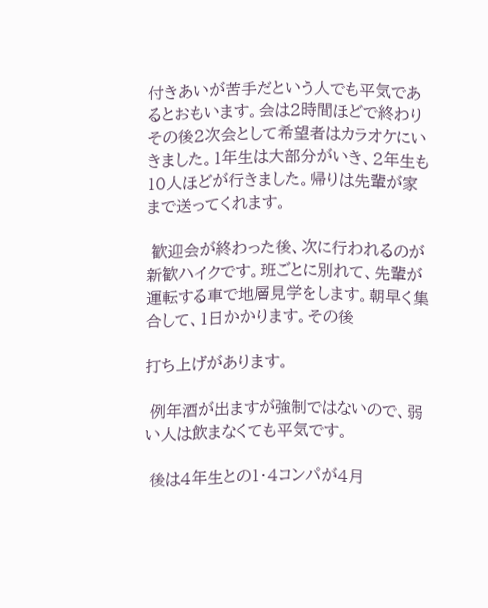付きあいが苦手だという人でも平気であるとおもいます。会は2時間ほどで終わりその後2次会として希望者はカラオケにいきました。1年生は大部分がいき、2年生も10人ほどが行きました。帰りは先輩が家まで送ってくれます。

 歓迎会が終わった後、次に行われるのが新歓ハイクです。班ごとに別れて、先輩が運転する車で地層見学をします。朝早く集合して、1日かかります。その後

打ち上げがあります。

 例年酒が出ますが強制ではないので、弱い人は飲まなくても平気です。

 後は4年生との1・4コンパが4月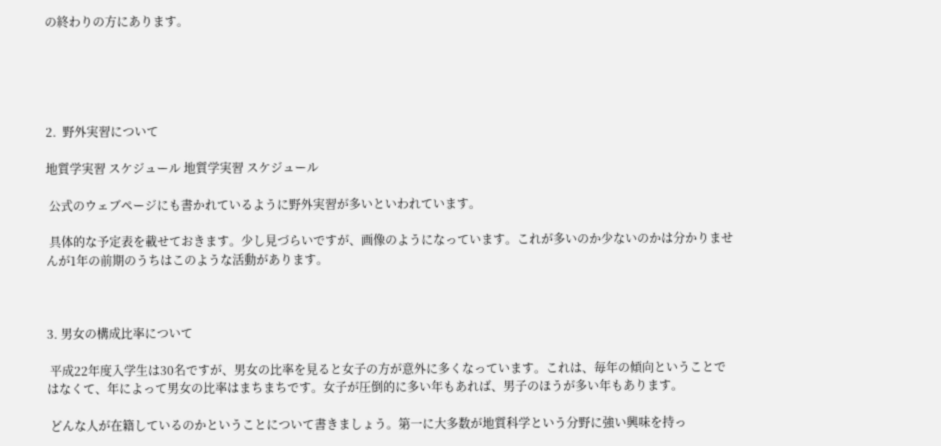の終わりの方にあります。





2.  野外実習について

地質学実習 スケジュール 地質学実習 スケジュール

 公式のウェブページにも書かれているように野外実習が多いといわれています。

 具体的な予定表を載せておきます。少し見づらいですが、画像のようになっています。これが多いのか少ないのかは分かりませんが1年の前期のうちはこのような活動があります。



3. 男女の構成比率について

 平成22年度入学生は30名ですが、男女の比率を見ると女子の方が意外に多くなっています。これは、毎年の傾向ということではなくて、年によって男女の比率はまちまちです。女子が圧倒的に多い年もあれば、男子のほうが多い年もあります。

 どんな人が在籍しているのかということについて書きましょう。第一に大多数が地質科学という分野に強い興味を持っ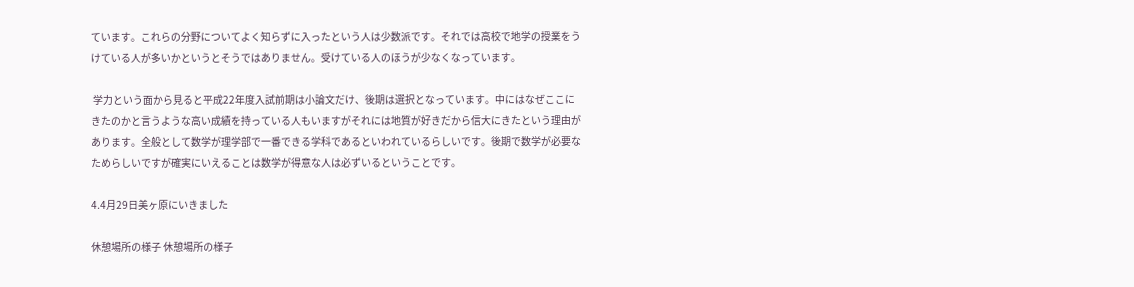ています。これらの分野についてよく知らずに入ったという人は少数派です。それでは高校で地学の授業をうけている人が多いかというとそうではありません。受けている人のほうが少なくなっています。

 学力という面から見ると平成22年度入試前期は小論文だけ、後期は選択となっています。中にはなぜここにきたのかと言うような高い成績を持っている人もいますがそれには地質が好きだから信大にきたという理由があります。全般として数学が理学部で一番できる学科であるといわれているらしいです。後期で数学が必要なためらしいですが確実にいえることは数学が得意な人は必ずいるということです。

4.4月29日美ヶ原にいきました

休憩場所の様子 休憩場所の様子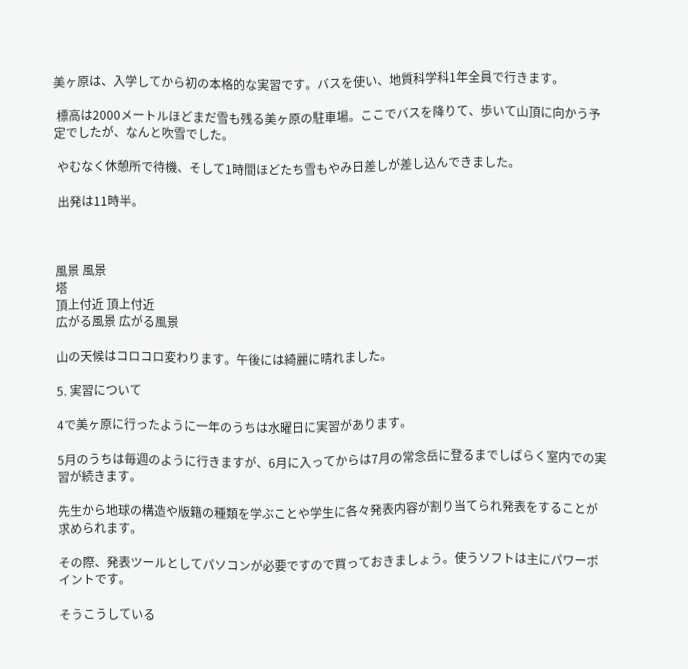美ヶ原は、入学してから初の本格的な実習です。バスを使い、地質科学科1年全員で行きます。

 標高は2000メートルほどまだ雪も残る美ヶ原の駐車場。ここでバスを降りて、歩いて山頂に向かう予定でしたが、なんと吹雪でした。

 やむなく休憩所で待機、そして1時間ほどたち雪もやみ日差しが差し込んできました。

 出発は11時半。



風景 風景
塔
頂上付近 頂上付近
広がる風景 広がる風景

山の天候はコロコロ変わります。午後には綺麗に晴れました。

5. 実習について

4で美ヶ原に行ったように一年のうちは水曜日に実習があります。

5月のうちは毎週のように行きますが、6月に入ってからは7月の常念岳に登るまでしばらく室内での実習が続きます。

先生から地球の構造や版籍の種類を学ぶことや学生に各々発表内容が割り当てられ発表をすることが求められます。

その際、発表ツールとしてパソコンが必要ですので買っておきましょう。使うソフトは主にパワーポイントです。

そうこうしている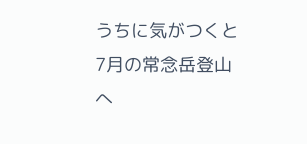うちに気がつくと7月の常念岳登山へ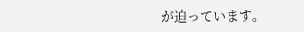が迫っています。